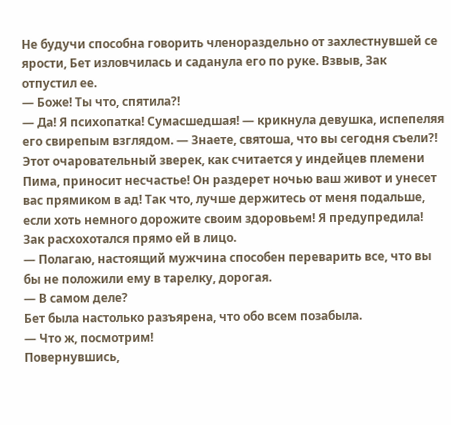Не будучи способна говорить членораздельно от захлестнувшей се ярости, Бет изловчилась и саданула его по руке. Взвыв, Зак отпустил ее.
— Боже! Ты что, спятила?!
— Да! Я психопатка! Сумасшедшая! — крикнула девушка, испепеляя его свирепым взглядом. — Знаете, святоша, что вы сегодня съели?! Этот очаровательный зверек, как считается у индейцев племени Пима, приносит несчастье! Он раздерет ночью ваш живот и унесет вас прямиком в ад! Так что, лучше держитесь от меня подальше, если хоть немного дорожите своим здоровьем! Я предупредила!
Зак расхохотался прямо ей в лицо.
— Полагаю, настоящий мужчина способен переварить все, что вы бы не положили ему в тарелку, дорогая.
— В самом деле?
Бет была настолько разъярена, что обо всем позабыла.
— Что ж, посмотрим!
Повернувшись,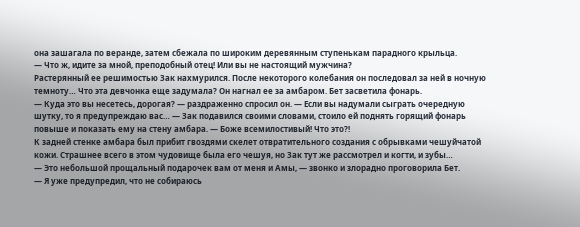она зашагала по веранде, затем сбежала по широким деревянным ступенькам парадного крыльца.
— Что ж, идите за мной, преподобный отец! Или вы не настоящий мужчина?
Растерянный ее решимостью Зак нахмурился. После некоторого колебания он последовал за ней в ночную темноту… Что эта девчонка еще задумала? Он нагнал ее за амбаром. Бет засветила фонарь.
— Куда это вы несетесь, дорогая? — раздраженно спросил он. — Если вы надумали сыграть очередную шутку, то я предупреждаю вас… — Зак подавился своими словами, стоило ей поднять горящий фонарь повыше и показать ему на стену амбара. — Боже всемилостивый! Что это?!
К задней стенке амбара был прибит гвоздями скелет отвратительного создания с обрывками чешуйчатой кожи. Страшнее всего в этом чудовище была его чешуя, но Зак тут же рассмотрел и когти, и зубы…
— Это небольшой прощальный подарочек вам от меня и Амы, — звонко и злорадно проговорила Бет.
— Я уже предупредил, что не собираюсь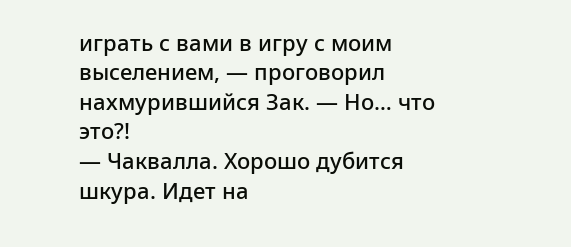играть с вами в игру с моим выселением, — проговорил нахмурившийся Зак. — Но… что это?!
— Чаквалла. Хорошо дубится шкура. Идет на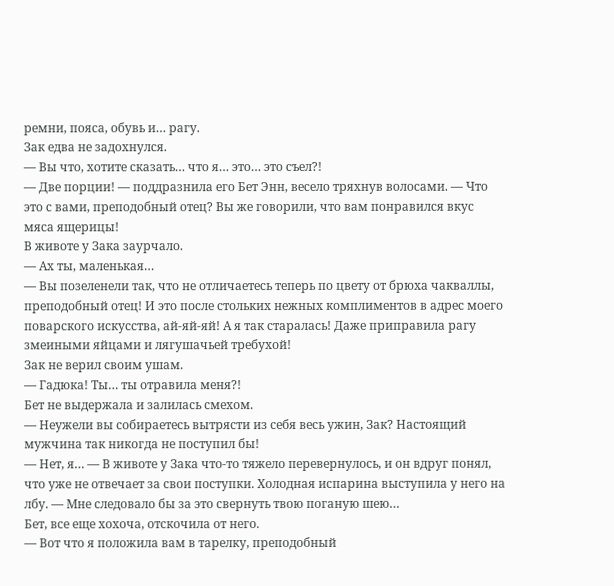ремни, пояса, обувь и… рагу.
Зак едва не задохнулся.
— Вы что, хотите сказать… что я… это… это съел?!
— Две порции! — поддразнила его Бет Энн, весело тряхнув волосами. — Что это с вами, преподобный отец? Вы же говорили, что вам понравился вкус мяса ящерицы!
В животе у Зака заурчало.
— Ах ты, маленькая…
— Вы позеленели так, что не отличаетесь теперь по цвету от брюха чакваллы, преподобный отец! И это после стольких нежных комплиментов в адрес моего поварского искусства, ай-яй-яй! А я так старалась! Даже приправила рагу змеиными яйцами и лягушачьей требухой!
Зак не верил своим ушам.
— Гадюка! Ты… ты отравила меня?!
Бет не выдержала и залилась смехом.
— Неужели вы собираетесь вытрясти из себя весь ужин, Зак? Настоящий мужчина так никогда не поступил бы!
— Нет, я… — В животе у Зака что-то тяжело перевернулось, и он вдруг понял, что уже не отвечает за свои поступки. Холодная испарина выступила у него на лбу. — Мне следовало бы за это свернуть твою поганую шею…
Бет, все еще хохоча, отскочила от него.
— Вот что я положила вам в тарелку, преподобный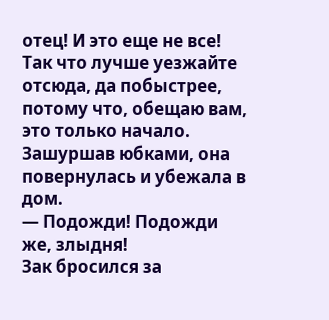отец! И это еще не все! Так что лучше уезжайте отсюда, да побыстрее, потому что, обещаю вам, это только начало.
Зашуршав юбками, она повернулась и убежала в дом.
— Подожди! Подожди же, злыдня!
Зак бросился за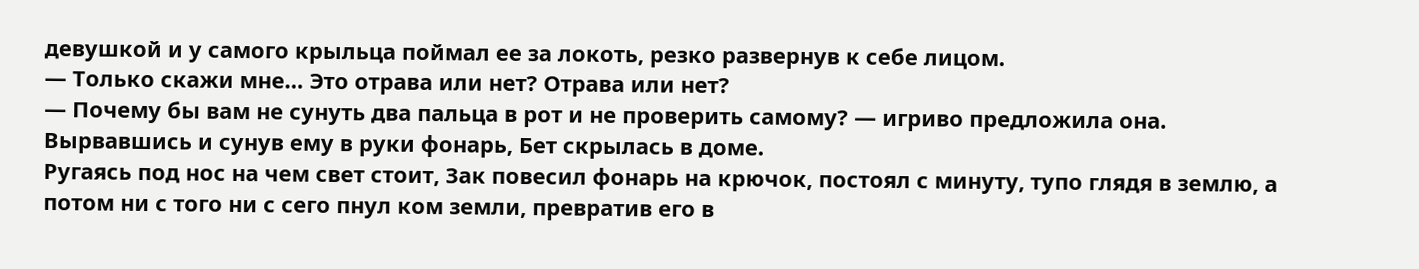девушкой и у самого крыльца поймал ее за локоть, резко развернув к себе лицом.
— Только скажи мне… Это отрава или нет? Отрава или нет?
— Почему бы вам не сунуть два пальца в рот и не проверить самому? — игриво предложила она.
Вырвавшись и сунув ему в руки фонарь, Бет скрылась в доме.
Ругаясь под нос на чем свет стоит, Зак повесил фонарь на крючок, постоял с минуту, тупо глядя в землю, а потом ни с того ни с сего пнул ком земли, превратив его в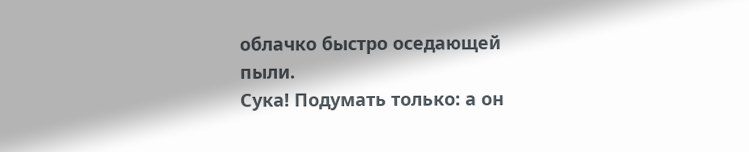облачко быстро оседающей пыли.
Сука! Подумать только: а он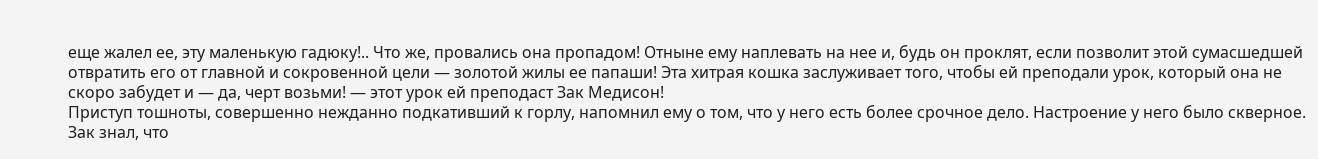еще жалел ее, эту маленькую гадюку!.. Что же, провались она пропадом! Отныне ему наплевать на нее и, будь он проклят, если позволит этой сумасшедшей отвратить его от главной и сокровенной цели — золотой жилы ее папаши! Эта хитрая кошка заслуживает того, чтобы ей преподали урок, который она не скоро забудет и — да, черт возьми! — этот урок ей преподаст Зак Медисон!
Приступ тошноты, совершенно нежданно подкативший к горлу, напомнил ему о том, что у него есть более срочное дело. Настроение у него было скверное. Зак знал, что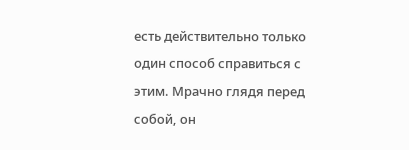есть действительно только один способ справиться с этим. Мрачно глядя перед собой, он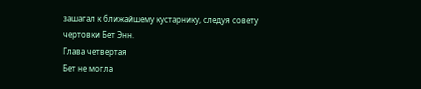зашагал к ближайшему кустарнику, следуя совету чертовки Бет Энн.
Глава четвертая
Бет не могла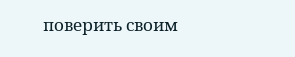поверить своим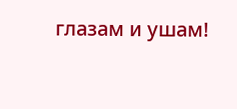глазам и ушам!